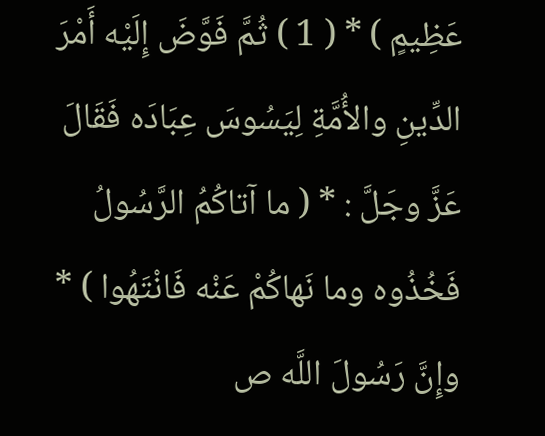عَظِيمٍ ) * ( 1 ) ثُمَّ فَوَّضَ إِلَيْه أَمْرَ الدِّينِ والأُمَّةِ لِيَسُوسَ عِبَادَه فَقَالَ عَزَّ وجَلَّ : * ( ما آتاكُمُ الرَّسُولُ فَخُذُوه وما نَهاكُمْ عَنْه فَانْتَهُوا ) * وإِنَّ رَسُولَ اللَّه ص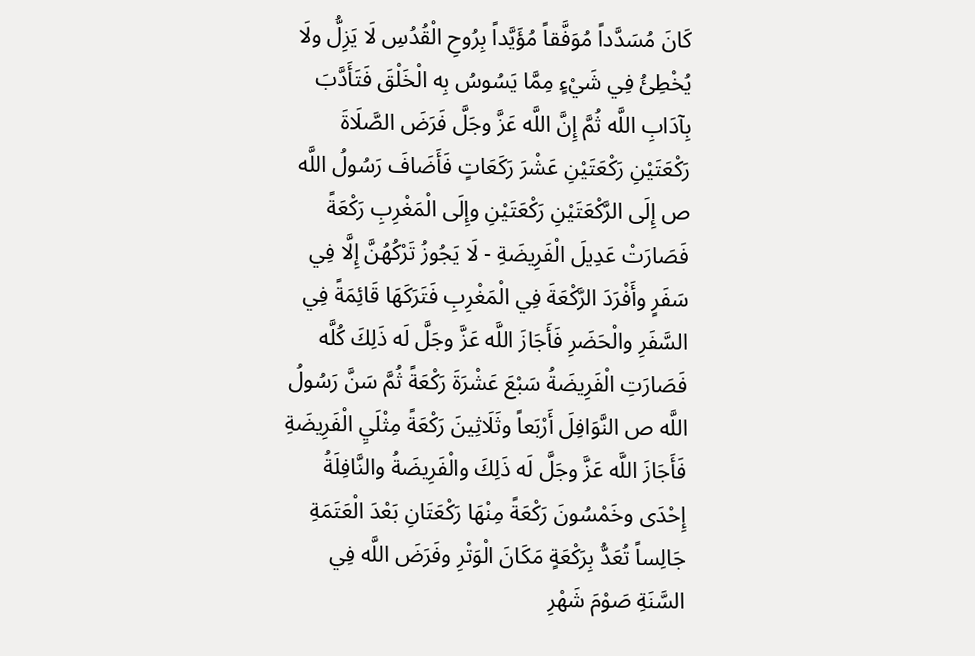كَانَ مُسَدَّداً مُوَفَّقاً مُؤَيَّداً بِرُوحِ الْقُدُسِ لَا يَزِلُّ ولَا يُخْطِئُ فِي شَيْءٍ مِمَّا يَسُوسُ بِه الْخَلْقَ فَتَأَدَّبَ بِآدَابِ اللَّه ثُمَّ إِنَّ اللَّه عَزَّ وجَلَّ فَرَضَ الصَّلَاةَ رَكْعَتَيْنِ رَكْعَتَيْنِ عَشْرَ رَكَعَاتٍ فَأَضَافَ رَسُولُ اللَّه ص إِلَى الرَّكْعَتَيْنِ رَكْعَتَيْنِ وإِلَى الْمَغْرِبِ رَكْعَةً فَصَارَتْ عَدِيلَ الْفَرِيضَةِ - لَا يَجُوزُ تَرْكُهُنَّ إِلَّا فِي سَفَرٍ وأَفْرَدَ الرَّكْعَةَ فِي الْمَغْرِبِ فَتَرَكَهَا قَائِمَةً فِي السَّفَرِ والْحَضَرِ فَأَجَازَ اللَّه عَزَّ وجَلَّ لَه ذَلِكَ كُلَّه فَصَارَتِ الْفَرِيضَةُ سَبْعَ عَشْرَةَ رَكْعَةً ثُمَّ سَنَّ رَسُولُ اللَّه ص النَّوَافِلَ أَرْبَعاً وثَلَاثِينَ رَكْعَةً مِثْلَيِ الْفَرِيضَةِ فَأَجَازَ اللَّه عَزَّ وجَلَّ لَه ذَلِكَ والْفَرِيضَةُ والنَّافِلَةُ إِحْدَى وخَمْسُونَ رَكْعَةً مِنْهَا رَكْعَتَانِ بَعْدَ الْعَتَمَةِ جَالِساً تُعَدُّ بِرَكْعَةٍ مَكَانَ الْوَتْرِ وفَرَضَ اللَّه فِي السَّنَةِ صَوْمَ شَهْرِ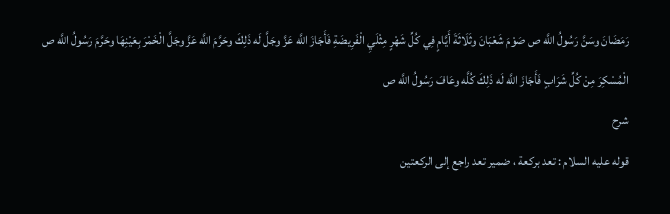رَمَضَانَ وسَنَّ رَسُولُ اللَّه ص صَوْمَ شَعْبَانَ وثَلَاثَةَ أَيَّامٍ فِي كُلِّ شَهْرٍ مِثْلَيِ الْفَرِيضَةِ فَأَجَازَ اللَّه عَزَّ وجَلَّ لَه ذَلِكَ وحَرَّمَ اللَّه عَزَّ وجَلَّ الْخَمْرَ بِعَيْنِهَا وحَرَّمَ رَسُولُ اللَّه ص الْمُسْكِرَ مِنْ كُلِّ شَرَابٍ فَأَجَازَ اللَّه لَه ذَلِكَ كُلَّه وعَافَ رَسُولُ اللَّه ص
شرح
قوله عليه السلام : تعد بركعة ، ضمير تعد راجع إلى الركعتين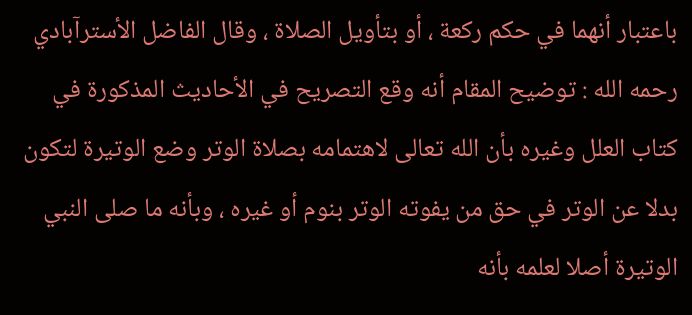باعتبار أنهما في حكم ركعة ، أو بتأويل الصلاة ، وقال الفاضل الأسترآبادي رحمه الله : توضيح المقام أنه وقع التصريح في الأحاديث المذكورة في كتاب العلل وغيره بأن الله تعالى لاهتمامه بصلاة الوتر وضع الوتيرة لتكون بدلا عن الوتر في حق من يفوته الوتر بنوم أو غيره ، وبأنه ما صلى النبي الوتيرة أصلا لعلمه بأنه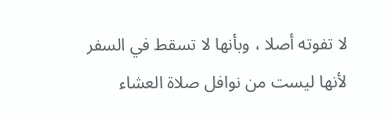لا تفوته أصلا ، وبأنها لا تسقط في السفر لأنها ليست من نوافل صلاة العشاء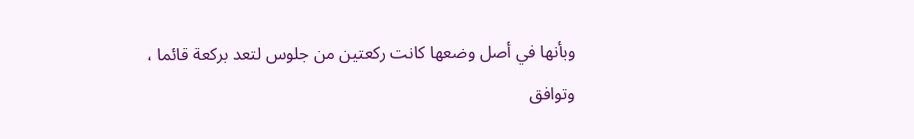وبأنها في أصل وضعها كانت ركعتين من جلوس لتعد بركعة قائما ، وتوافق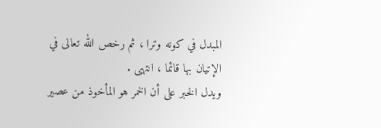المبدل في كونه وترا ، ثم رخص الله تعالى في الإتيان بها قائما ، انتهى .
ويدل الخبر على أن الخمر هو المأخوذ من عصير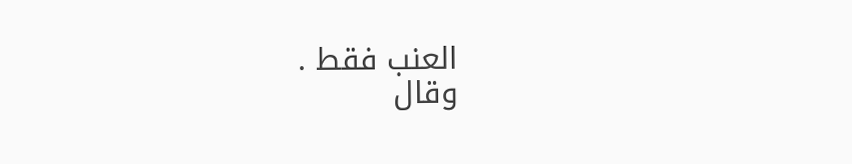العنب فقط .
وقال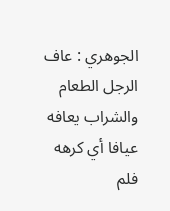الجوهري : عاف الرجل الطعام والشراب يعافه عيافا أي كرهه فلم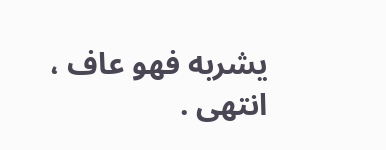يشربه فهو عاف ، انتهى .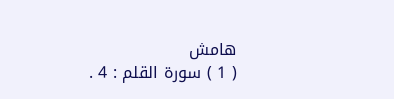هامش
( 1 ) سورة القلم : 4 .